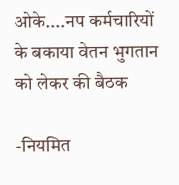ओके....नप कर्मचारियों के बकाया वेतन भुगतान को लेकर की बैठक

-नियमित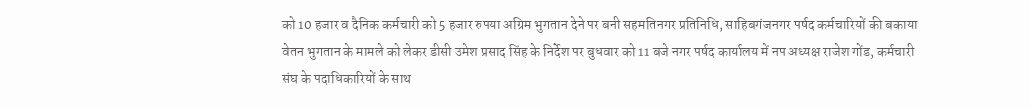को 10 हजार व दैनिक कर्मचारी को 5 हजार रुपया अग्रिम भुगतान देने पर बनी सहमतिनगर प्रतिनिधि, साहिबगंजनगर पर्षद कर्मचारियों की बकाया वेतन भुगतान के मामले को लेकर डीसी उमेश प्रसाद सिंह के निर्देश पर बुधवार को 11 बजे नगर पर्षद कार्यालय में नप अध्यक्ष राजेश गोंड, कर्मचारी संघ के पदाधिकारियों के साथ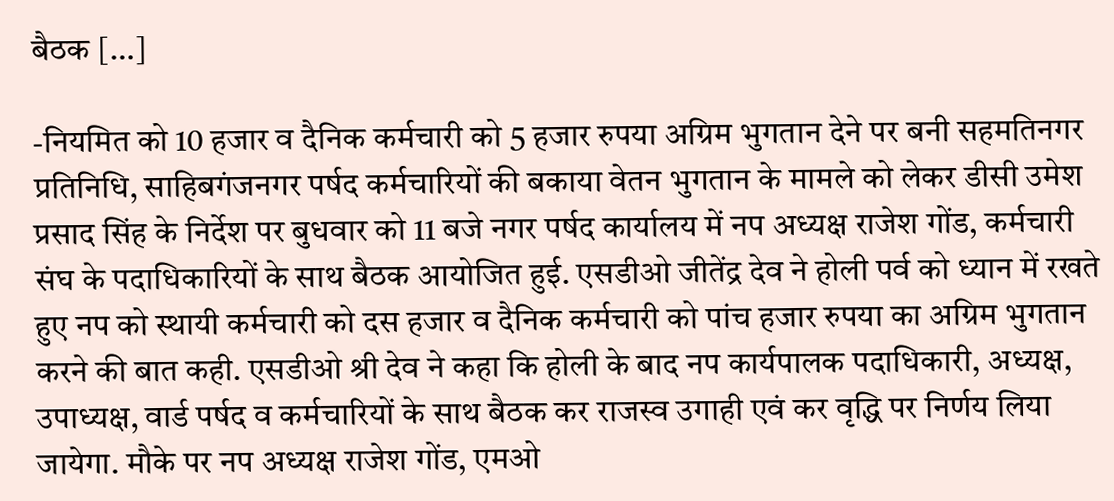बैठक […]

-नियमित को 10 हजार व दैनिक कर्मचारी को 5 हजार रुपया अग्रिम भुगतान देने पर बनी सहमतिनगर प्रतिनिधि, साहिबगंजनगर पर्षद कर्मचारियों की बकाया वेतन भुगतान के मामले को लेकर डीसी उमेश प्रसाद सिंह के निर्देश पर बुधवार को 11 बजे नगर पर्षद कार्यालय में नप अध्यक्ष राजेश गोंड, कर्मचारी संघ के पदाधिकारियों के साथ बैठक आयोजित हुई. एसडीओ जीतेंद्र देव ने होली पर्व को ध्यान में रखते हुए नप को स्थायी कर्मचारी को दस हजार व दैनिक कर्मचारी को पांच हजार रुपया का अग्रिम भुगतान करने की बात कही. एसडीओ श्री देव ने कहा कि होली के बाद नप कार्यपालक पदाधिकारी, अध्यक्ष, उपाध्यक्ष, वार्ड पर्षद व कर्मचारियों के साथ बैठक कर राजस्व उगाही एवं कर वृद्धि पर निर्णय लिया जायेगा. मौके पर नप अध्यक्ष राजेश गोंड, एमओ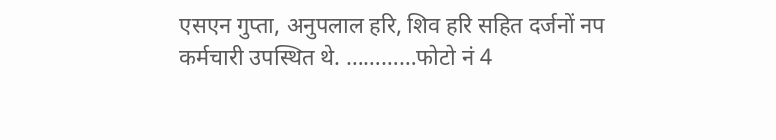एसएन गुप्ता, अनुपलाल हरि, शिव हरि सहित दर्जनों नप कर्मचारी उपस्थित थे. …………फोटो नं 4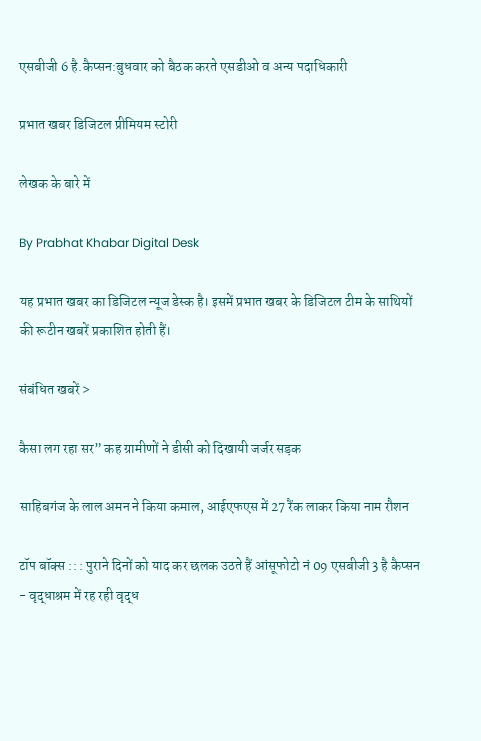एसबीजी 6 है.कैप्सन:बुधवार को बैठक करते एसडीओ व अन्य पदाधिकारी

प्रभात खबर डिजिटल प्रीमियम स्टोरी

लेखक के बारे में

By Prabhat Khabar Digital Desk

यह प्रभात खबर का डिजिटल न्यूज डेस्क है। इसमें प्रभात खबर के डिजिटल टीम के साथियों की रूटीन खबरें प्रकाशित होती हैं।

संबंधित खबरें >

कैसा लग रहा सर” कह ग्रामीणों ने डीसी को दिखायी जर्जर सड़क

साहिबगंज के लाल अमन ने किया कमाल, आईएफएस में 27 रैंक लाकर किया नाम रौशन

टॉप बॉक्स :: : पुराने दिनों को याद कर छलक उठते हैं आंसूफोटो नं 09 एसबीजी 3 है कैप्सन - वृद्धाश्रम में रह रही वृद्ध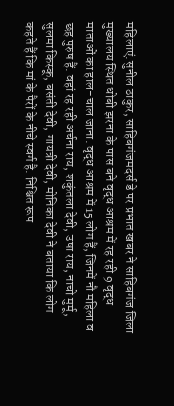महिलाएं.सुनील ठाकुर, साहिबगंजमदर्स डे पर प्रभात खबर ने साहिबगंज जिला मुख्यालय स्थित धोबी झरना के पास बने वृद्ध आश्रम में रह रही 9 वृद्ध माताओं का हाल-चाल जाना. वृद्ध आश्रम में 15 लोग हैं, जिनमें नौ महिला व छह पुरुष हैं. वहां रह रही अर्चना राय, शकुंतला देवी, उषा राय, नाचो मुर्मू, सुलमा किस्कू, बसंती देवी, गायत्री देवी, मोनिका देवी ने बताया कि लोग कहते हैं कि मां के पैरों के नीचे स्वर्ग है. निश्चित रूप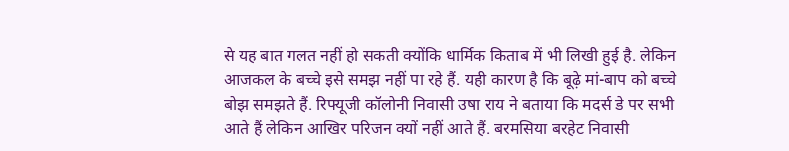से यह बात गलत नहीं हो सकती क्योंकि धार्मिक किताब में भी लिखी हुई है. लेकिन आजकल के बच्चे इसे समझ नहीं पा रहे हैं. यही कारण है कि बूढ़े मां-बाप को बच्चे बोझ समझते हैं. रिफ्यूजी कॉलोनी निवासी उषा राय ने बताया कि मदर्स डे पर सभी आते हैं लेकिन आखिर परिजन क्यों नहीं आते हैं. बरमसिया बरहेट निवासी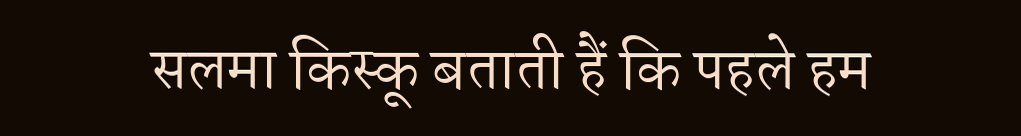सलमा किस्कू बताती हैं कि पहले हम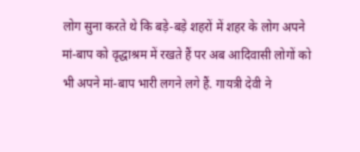लोग सुना करते थे कि बड़े-बड़े शहरों में शहर के लोग अपने मां-बाप को वृद्धाश्रम में रखते हैं पर अब आदिवासी लोगों को भी अपने मां-बाप भारी लगने लगे हैं. गायत्री देवी ने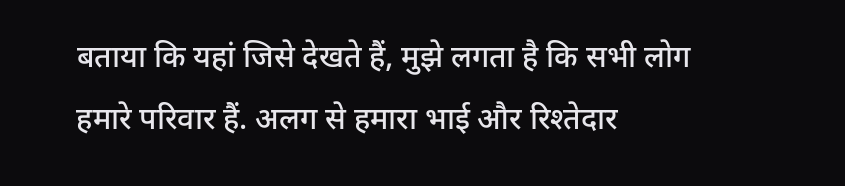बताया कि यहां जिसे देखते हैं, मुझे लगता है कि सभी लोग हमारे परिवार हैं. अलग से हमारा भाई और रिश्तेदार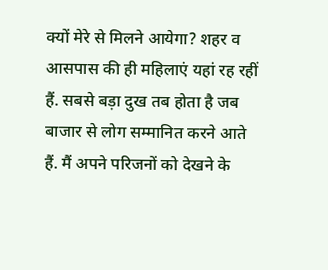क्यों मेरे से मिलने आयेगा? शहर व आसपास की ही महिलाएं यहां रह रहीं हैं. सबसे बड़ा दुख तब होता है जब बाजार से लोग सम्मानित करने आते हैं. मैं अपने परिजनों को देखने के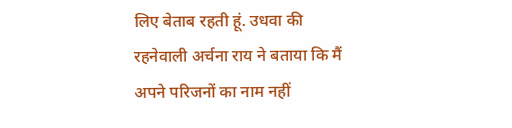लिए बेताब रहती हूं. उधवा की रहनेवाली अर्चना राय ने बताया कि मैं अपने परिजनों का नाम नहीं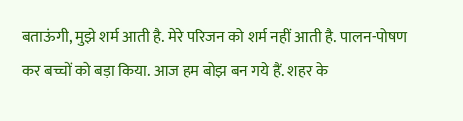बताऊंगी, मुझे शर्म आती है. मेरे परिजन को शर्म नहीं आती है. पालन-पोषण कर बच्चों को बड़ा किया. आज हम बोझ बन गये हैं. शहर के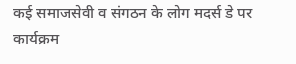कई समाजसेवी व संगठन के लोग मदर्स डे पर कार्यक्रम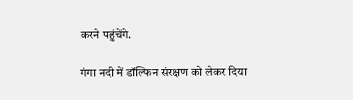करने पहुंचेंगे.

गंगा नदी में डॉल्फिन संरक्षण को लेकर दिया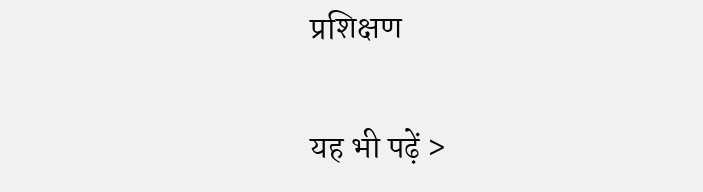प्रशिक्षण

यह भी पढ़ें >